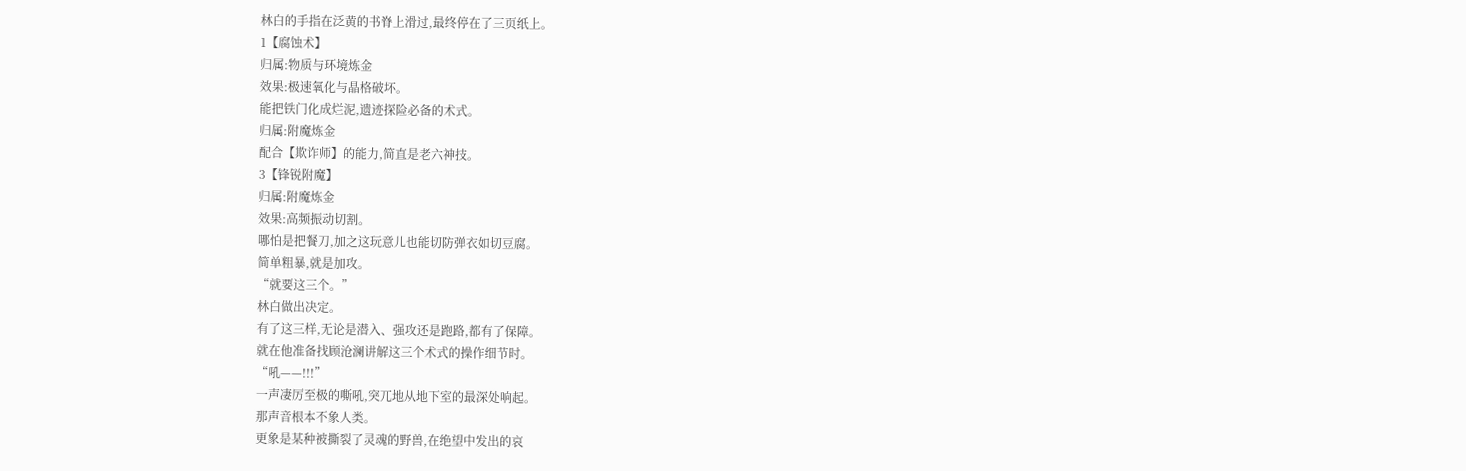林白的手指在泛黄的书脊上滑过,最终停在了三页纸上。
1【腐蚀术】
归属:物质与环境炼金
效果:极速氧化与晶格破坏。
能把铁门化成烂泥,遗迹探险必备的术式。
归属:附魔炼金
配合【欺诈师】的能力,简直是老六神技。
3【锋锐附魔】
归属:附魔炼金
效果:高频振动切割。
哪怕是把餐刀,加之这玩意儿也能切防弹衣如切豆腐。
简单粗暴,就是加攻。
“就要这三个。”
林白做出决定。
有了这三样,无论是潜入、强攻还是跑路,都有了保障。
就在他准备找顾沧澜讲解这三个术式的操作细节时。
“吼——!!!”
一声凄厉至极的嘶吼,突兀地从地下室的最深处响起。
那声音根本不象人类。
更象是某种被撕裂了灵魂的野兽,在绝望中发出的哀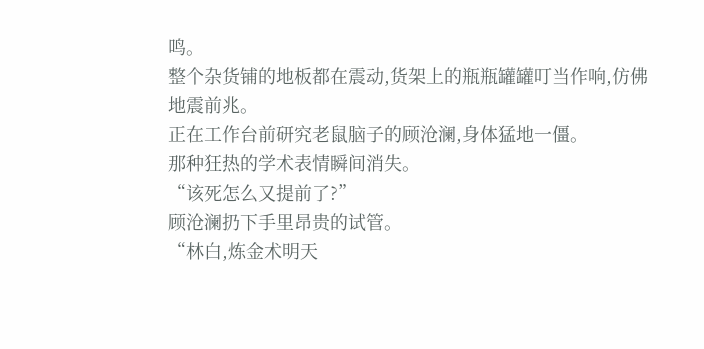鸣。
整个杂货铺的地板都在震动,货架上的瓶瓶罐罐叮当作响,仿佛地震前兆。
正在工作台前研究老鼠脑子的顾沧澜,身体猛地一僵。
那种狂热的学术表情瞬间消失。
“该死怎么又提前了?”
顾沧澜扔下手里昂贵的试管。
“林白,炼金术明天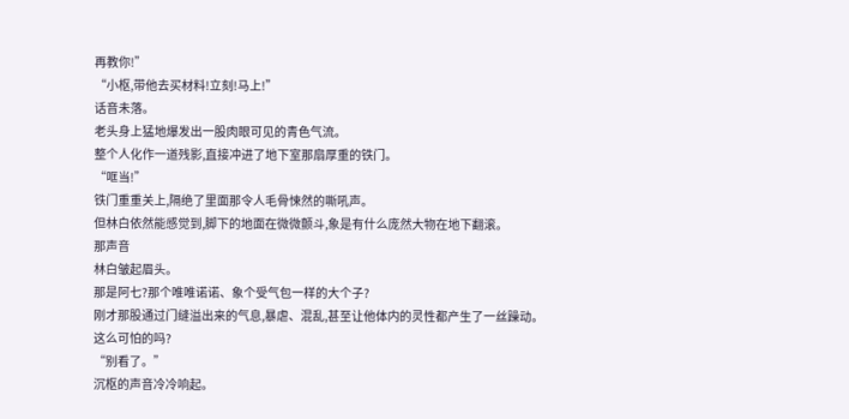再教你!”
“小枢,带他去买材料!立刻!马上!”
话音未落。
老头身上猛地爆发出一股肉眼可见的青色气流。
整个人化作一道残影,直接冲进了地下室那扇厚重的铁门。
“哐当!”
铁门重重关上,隔绝了里面那令人毛骨悚然的嘶吼声。
但林白依然能感觉到,脚下的地面在微微颤斗,象是有什么庞然大物在地下翻滚。
那声音
林白皱起眉头。
那是阿七?那个唯唯诺诺、象个受气包一样的大个子?
刚才那股通过门缝溢出来的气息,暴虐、混乱,甚至让他体内的灵性都产生了一丝躁动。
这么可怕的吗?
“别看了。”
沉枢的声音冷冷响起。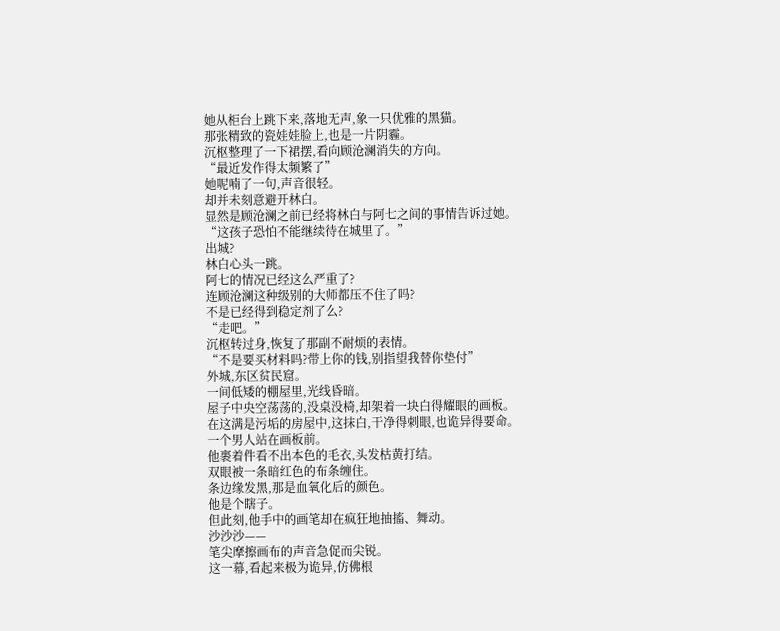她从柜台上跳下来,落地无声,象一只优雅的黑猫。
那张精致的瓷娃娃脸上,也是一片阴霾。
沉枢整理了一下裙摆,看向顾沧澜消失的方向。
“最近发作得太频繁了”
她呢喃了一句,声音很轻。
却并未刻意避开林白。
显然是顾沧澜之前已经将林白与阿七之间的事情告诉过她。
“这孩子恐怕不能继续待在城里了。”
出城?
林白心头一跳。
阿七的情况已经这么严重了?
连顾沧澜这种级别的大师都压不住了吗?
不是已经得到稳定剂了么?
“走吧。”
沉枢转过身,恢复了那副不耐烦的表情。
“不是要买材料吗?带上你的钱,别指望我替你垫付”
外城,东区贫民窟。
一间低矮的棚屋里,光线昏暗。
屋子中央空荡荡的,没桌没椅,却架着一块白得耀眼的画板。
在这满是污垢的房屋中,这抹白,干净得刺眼,也诡异得要命。
一个男人站在画板前。
他裹着件看不出本色的毛衣,头发枯黄打结。
双眼被一条暗红色的布条缠住。
条边缘发黑,那是血氧化后的颜色。
他是个瞎子。
但此刻,他手中的画笔却在疯狂地抽搐、舞动。
沙沙沙——
笔尖摩擦画布的声音急促而尖锐。
这一幕,看起来极为诡异,仿佛根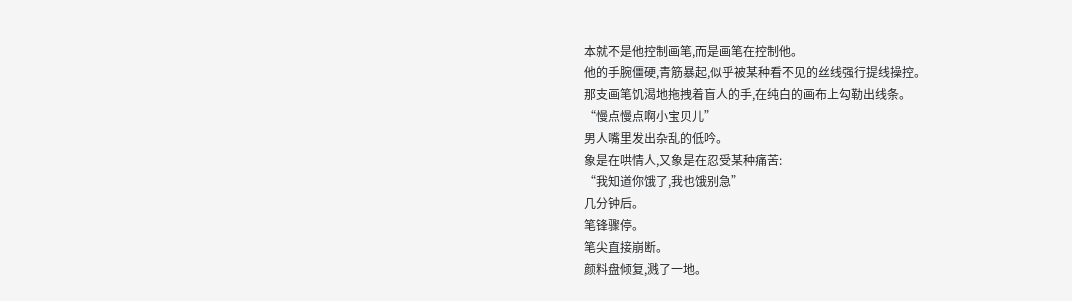本就不是他控制画笔,而是画笔在控制他。
他的手腕僵硬,青筋暴起,似乎被某种看不见的丝线强行提线操控。
那支画笔饥渴地拖拽着盲人的手,在纯白的画布上勾勒出线条。
“慢点慢点啊小宝贝儿”
男人嘴里发出杂乱的低吟。
象是在哄情人,又象是在忍受某种痛苦:
“我知道你饿了,我也饿别急”
几分钟后。
笔锋骤停。
笔尖直接崩断。
颜料盘倾复,溅了一地。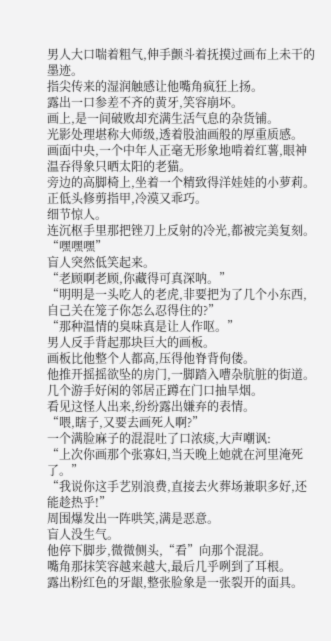男人大口喘着粗气,伸手颤斗着抚摸过画布上未干的墨迹。
指尖传来的湿润触感让他嘴角疯狂上扬。
露出一口参差不齐的黄牙,笑容崩坏。
画上,是一间破败却充满生活气息的杂货铺。
光影处理堪称大师级,透着股油画般的厚重质感。
画面中央,一个中年人正毫无形象地啃着红薯,眼神温吞得象只晒太阳的老猫。
旁边的高脚椅上,坐着一个精致得洋娃娃的小萝莉。
正低头修剪指甲,冷漠又乖巧。
细节惊人。
连沉枢手里那把锉刀上反射的冷光,都被完美复刻。
“嘿嘿嘿”
盲人突然低笑起来。
“老顾啊老顾,你藏得可真深呐。”
“明明是一头吃人的老虎,非要把为了几个小东西,自己关在笼子你怎么忍得住的?”
“那种温情的臭味真是让人作呕。”
男人反手背起那块巨大的画板。
画板比他整个人都高,压得他脊背佝偻。
他推开摇摇欲坠的房门,一脚踏入嘈杂肮脏的街道。
几个游手好闲的邻居正蹲在门口抽旱烟。
看见这怪人出来,纷纷露出嫌弃的表情。
“喂,瞎子,又要去画死人啊?”
一个满脸麻子的混混吐了口浓痰,大声嘲讽:
“上次你画那个张寡妇,当天晚上她就在河里淹死了。”
“我说你这手艺别浪费,直接去火葬场兼职多好,还能趁热乎!”
周围爆发出一阵哄笑,满是恶意。
盲人没生气。
他停下脚步,微微侧头,“看”向那个混混。
嘴角那抹笑容越来越大,最后几乎咧到了耳根。
露出粉红色的牙龈,整张脸象是一张裂开的面具。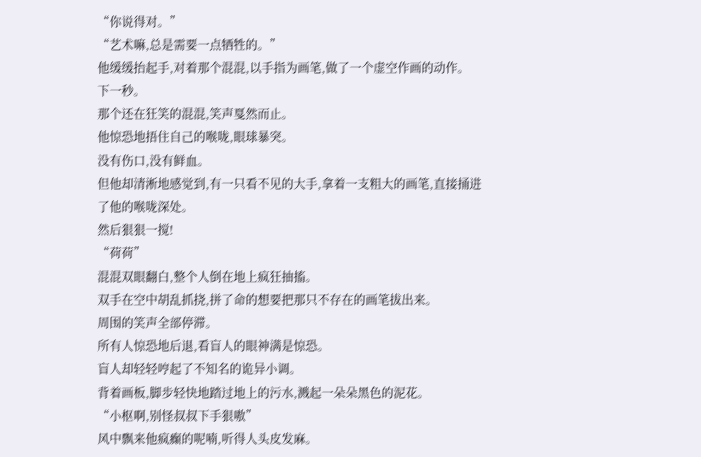“你说得对。”
“艺术嘛,总是需要一点牺牲的。”
他缓缓抬起手,对着那个混混,以手指为画笔,做了一个虚空作画的动作。
下一秒。
那个还在狂笑的混混,笑声戛然而止。
他惊恐地捂住自己的喉咙,眼球暴突。
没有伤口,没有鲜血。
但他却清淅地感觉到,有一只看不见的大手,拿着一支粗大的画笔,直接捅进了他的喉咙深处。
然后狠狠一搅!
“荷荷”
混混双眼翻白,整个人倒在地上疯狂抽搐。
双手在空中胡乱抓挠,拼了命的想要把那只不存在的画笔拔出来。
周围的笑声全部停滞。
所有人惊恐地后退,看盲人的眼神满是惊恐。
盲人却轻轻哼起了不知名的诡异小调。
背着画板,脚步轻快地踏过地上的污水,溅起一朵朵黑色的泥花。
“小枢啊,别怪叔叔下手狠嗷”
风中飘来他疯癫的呢喃,听得人头皮发麻。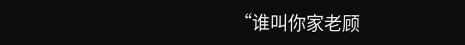“谁叫你家老顾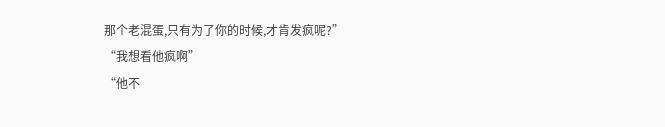那个老混蛋,只有为了你的时候,才肯发疯呢?”
“我想看他疯啊”
“他不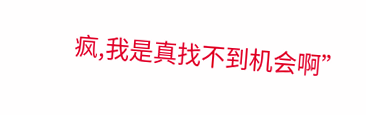疯,我是真找不到机会啊”